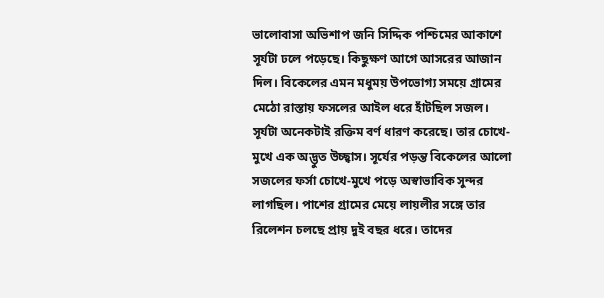ভালোবাসা অভিশাপ জনি সিদ্দিক পশ্চিমের আকাশে সূর্যটা ঢলে পড়েছে। কিছুক্ষণ আগে আসরের আজান দিল। বিকেলের এমন মধুময় উপভোগ্য সময়ে গ্রামের মেঠো রাস্তায় ফসলের আইল ধরে হাঁটছিল সজল। সূর্যটা অনেকটাই রক্তিম বর্ণ ধারণ করেছে। তার চোখে-মুখে এক অদ্ভুত উচ্ছ্বাস। সূর্যের পড়ন্ত বিকেলের আলো সজলের ফর্সা চোখে-মুখে পড়ে অস্বাভাবিক সুন্দর লাগছিল। পাশের গ্রামের মেয়ে লায়লীর সঙ্গে তার রিলেশন চলছে প্রায় দুই বছর ধরে। তাদের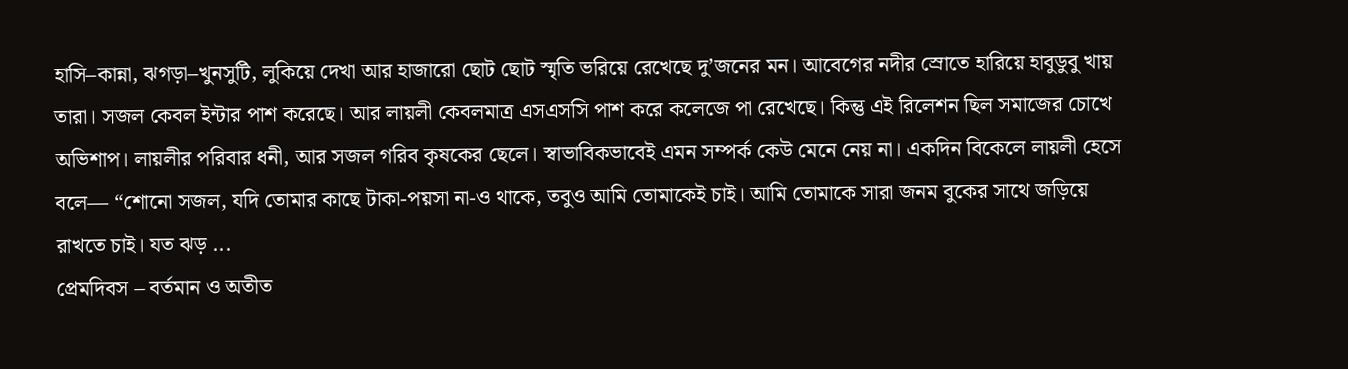হাসি–কান্না, ঝগড়া–খুনসুটি, লুকিয়ে দেখা আর হাজারো ছোট ছোট স্মৃতি ভরিয়ে রেখেছে দু’জনের মন। আবেগের নদীর স্রোতে হারিয়ে হাবুডুবু খায় তারা। সজল কেবল ইন্টার পাশ করেছে। আর লায়লী কেবলমাত্র এসএসসি পাশ করে কলেজে পা রেখেছে। কিন্তু এই রিলেশন ছিল সমাজের চোখে অভিশাপ। লায়লীর পরিবার ধনী, আর সজল গরিব কৃষকের ছেলে। স্বাভাবিকভাবেই এমন সম্পর্ক কেউ মেনে নেয় না। একদিন বিকেলে লায়লী হেসে বলে— “শোনো সজল, যদি তোমার কাছে টাকা-পয়সা না-ও থাকে, তবুও আমি তোমাকেই চাই। আমি তোমাকে সারা জনম বুকের সাথে জড়িয়ে রাখতে চাই। যত ঝড় ...
প্রেমদিবস – বর্তমান ও অতীত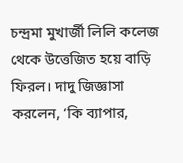চন্দ্রমা মুখার্জী লিলি কলেজ থেকে উত্তেজিত হয়ে বাড়ি ফিরল। দাদু জিজ্ঞাসা করলেন, ‘কি ব্যাপার,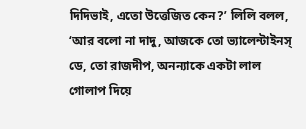দিদিভাই, এতো উত্তেজিত কেন?’ লিলি বলল, ‘আর বলো না দাদু, আজকে তো ভ্যালেন্টাইনস্ ডে, তো রাজদীপ, অনন্যাকে একটা লাল গোলাপ দিয়ে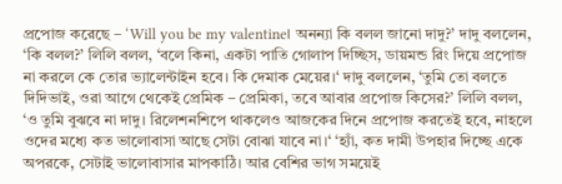প্রপোজ করেছে – ‘Will you be my valentine। অনন্যা কি বলল জানো দাদু?’ দাদু বললেন, ‘কি বলল?’ লিলি বলল, ‘বলে কিনা, একটা পাতি গোলাপ দিচ্ছিস, ডায়মন্ড রিং দিয়ে প্রপোজ না করলে কে তোর ভ্যালেন্টাইন হবে। কি দেমাক মেয়ের।‘ দাদু বললেন, ‘তুমি তো বলতে দিদিভাই, ওরা আগে থেকেই প্রেমিক – প্রেমিকা, তবে আবার প্রপোজ কিসের?’ লিলি বলল, ‘ও তুমি বুঝবে না দাদু। রিলেশনশিপে থাকলেও আজকের দিনে প্রপোজ করতেই হবে, নাহলে ওদের মধ্যে কত ভালোবাসা আছে সেটা বোঝা যাবে না।‘ ‘হ্যাঁ, কত দামী উপহার দিচ্ছে একে অপরকে, সেটাই ভালোবাসার মাপকাঠি। আর বেশির ভাগ সময়েই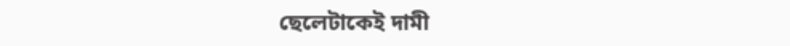ছেলেটাকেই দামী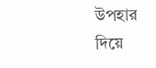উপহার দিয়ে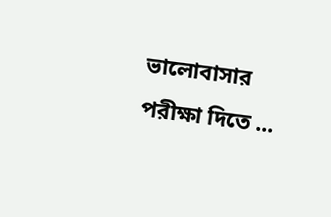ভালোবাসার পরীক্ষা দিতে ...